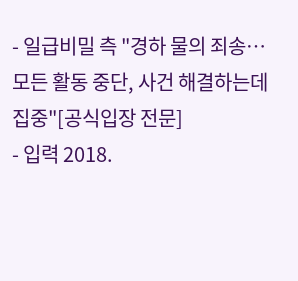- 일급비밀 측 "경하 물의 죄송…모든 활동 중단, 사건 해결하는데 집중"[공식입장 전문]
- 입력 2018.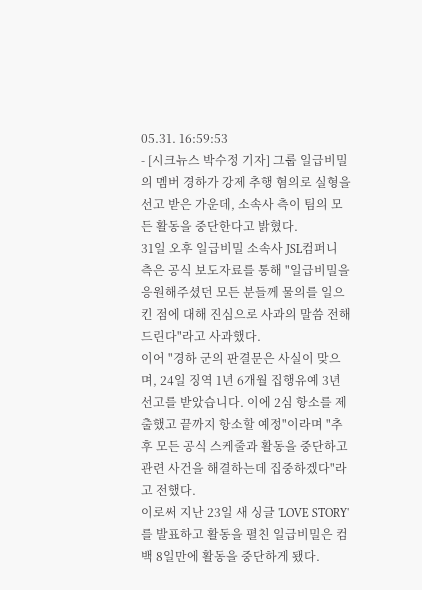05.31. 16:59:53
- [시크뉴스 박수정 기자] 그룹 일급비밀의 멤버 경하가 강제 추행 혐의로 실형을 선고 받은 가운데, 소속사 측이 팀의 모든 활동을 중단한다고 밝혔다.
31일 오후 일급비밀 소속사 JSL컴퍼니 측은 공식 보도자료를 통해 "일급비밀을 응원해주셨던 모든 분들께 물의를 일으킨 점에 대해 진심으로 사과의 말씀 전해드린다"라고 사과했다.
이어 "경하 군의 판결문은 사실이 맞으며, 24일 징역 1년 6개월 집행유예 3년 선고를 받았습니다. 이에 2심 항소를 제출했고 끝까지 항소할 예정"이라며 "추후 모든 공식 스케줄과 활동을 중단하고 관련 사건을 해결하는데 집중하겠다"라고 전했다.
이로써 지난 23일 새 싱글 'LOVE STORY'를 발표하고 활동을 펼친 일급비밀은 컴백 8일만에 활동을 중단하게 됐다.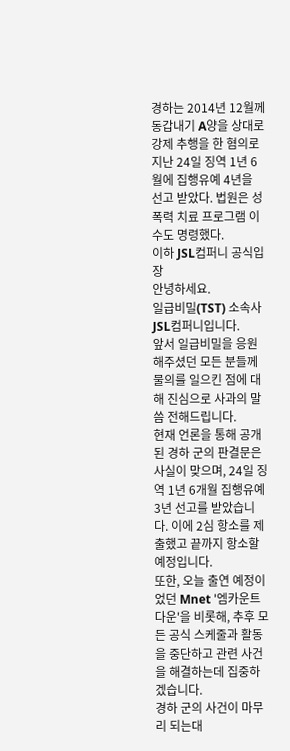경하는 2014년 12월께 동갑내기 A양을 상대로 강제 추행을 한 혐의로 지난 24일 징역 1년 6월에 집행유예 4년을 선고 받았다. 법원은 성폭력 치료 프로그램 이수도 명령했다.
이하 JSL컴퍼니 공식입장
안녕하세요.
일급비밀(TST) 소속사 JSL컴퍼니입니다.
앞서 일급비밀을 응원해주셨던 모든 분들께 물의를 일으킨 점에 대해 진심으로 사과의 말씀 전해드립니다.
현재 언론을 통해 공개된 경하 군의 판결문은 사실이 맞으며, 24일 징역 1년 6개월 집행유예 3년 선고를 받았습니다. 이에 2심 항소를 제출했고 끝까지 항소할 예정입니다.
또한, 오늘 출연 예정이었던 Mnet '엠카운트다운'을 비롯해, 추후 모든 공식 스케줄과 활동을 중단하고 관련 사건을 해결하는데 집중하겠습니다.
경하 군의 사건이 마무리 되는대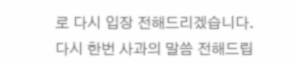로 다시 입장 전해드리겠습니다.
다시 한번 사과의 말씀 전해드립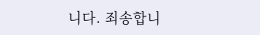니다. 죄송합니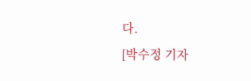다.
[박수정 기자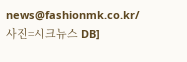news@fashionmk.co.kr/ 사진=시크뉴스 DB]